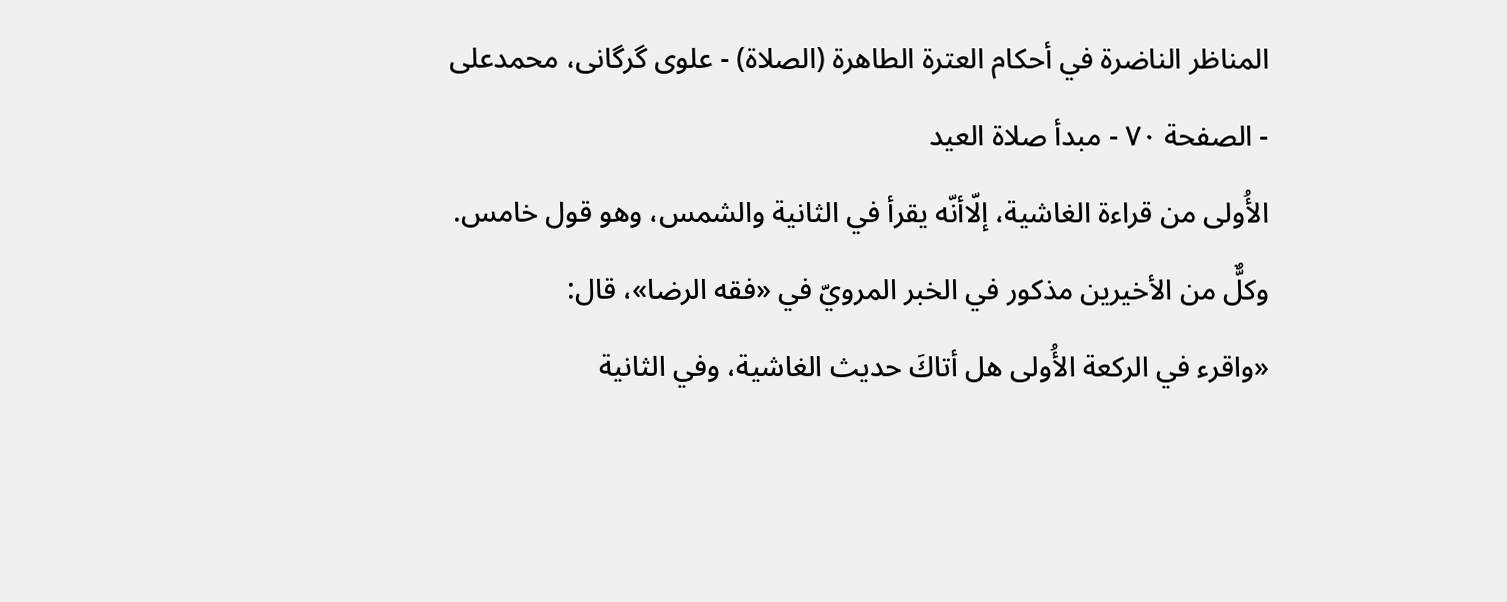المناظر الناضرة في أحکام العترة الطاهرة (الصلاة) - علوی گرگانی، محمدعلی - الصفحة ٧٠ - مبدأ صلاة العيد
الأُولى من قراءة الغاشية، إلّاأنّه يقرأ في الثانية والشمس، وهو قول خامس.
وكلٌّ من الأخيرين مذكور في الخبر المرويّ في «فقه الرضا»، قال:
«واقرء في الركعة الأُولى هل أتاكَ حديث الغاشية، وفي الثانية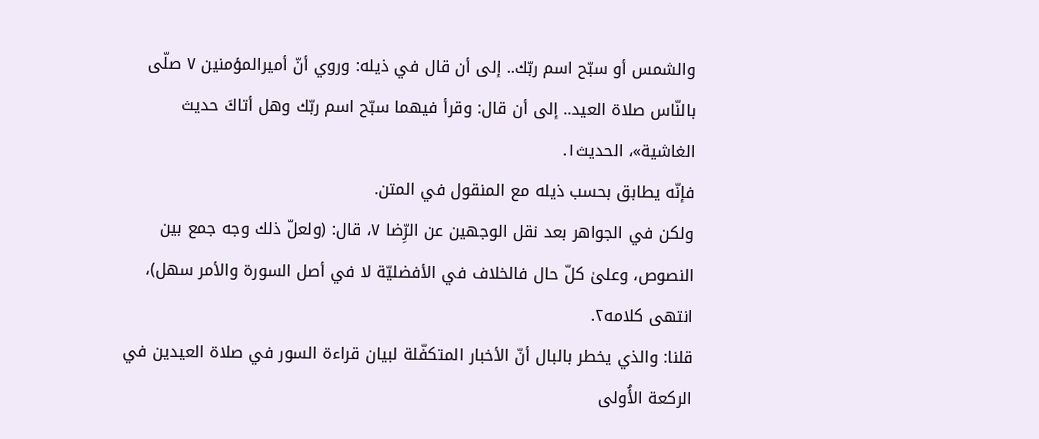والشمس أو سبّح اسم ربّك.. إلى أن قال في ذيله: وروي أنّ أميرالمؤمنين ٧ صلّى بالنّاس صلاة العيد.. إلى أن قال: وقرأ فيهما سبّح اسم ربّك وهل أتاكَ حديث الغاشية»، الحديث١.
فإنّه يطابق بحسب ذيله مع المنقول في المتن.
ولكن في الجواهر بعد نقل الوجهين عن الرِّضا ٧، قال: (ولعلّ ذلك وجه جمع بين النصوص، وعلىٰ كلّ حال فالخلاف في الأفضليّة لا في أصل السورة والأمر سهل)، انتهى كلامه٢.
قلنا: والذي يخطر بالبال أنّ الأخبار المتكفّلة لبيان قراءة السور في صلاة العيدين في الركعة الأُولى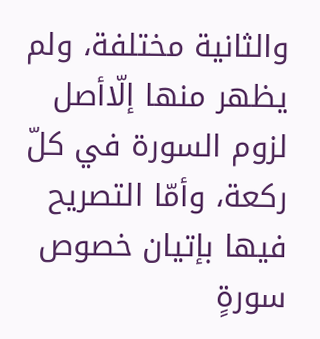والثانية مختلفة، ولم يظهر منها إلّاأصل لزوم السورة في كلّ ركعة، وأمّا التصريح فيها بإتيان خصوص سورةٍ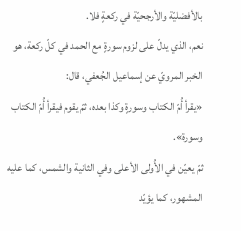بالأفضليّة والأرجحيّة في ركعةٍ فلا.
نعم، الذي يدلّ على لزوم سورةٍ مع الحمد في كلّ ركعة، هو الخبر المرويّ عن إسماعيل الجُعفي، قال:
«يقرأ أُمّ الكتاب وسورةٍ وكذا بعده، ثمّ يقوم فيقرأ أُمّ الكتاب وسورة».
ثمّ يعيّن في الأُولى الأعلى وفي الثانية والشمس، كما عليه المشهور، كما يؤيّد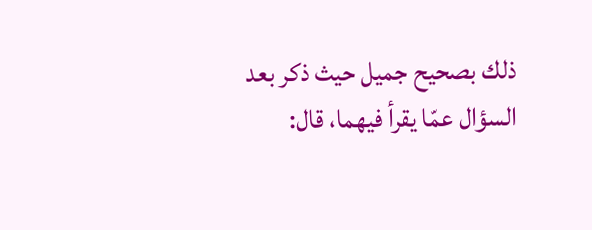ذلك بصحيح جميل حيث ذكر بعد السؤال عمّا يقرأ فيهما، قال: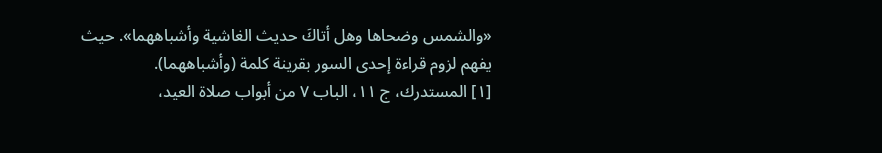«والشمس وضحاها وهل أتاكَ حديث الغاشية وأشباههما». حيث يفهم لزوم قراءة إحدى السور بقرينة كلمة (وأشباههما).
[١] المستدرك، ج ١١، الباب ٧ من أبواب صلاة العيد،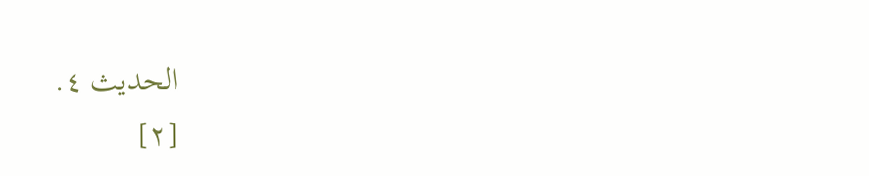الحديث ٤.
[٢]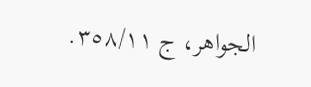الجواهر، ج ٣٥٨/١١.